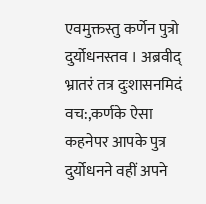एवमुक्तस्तु कर्णेन पुत्रो दुर्योधनस्तव । अब्रवीद् भ्रातरं तत्र दुःशासनमिदं वच:,कर्णके ऐसा कहनेपर आपके पुत्र दुर्योधनने वहीं अपने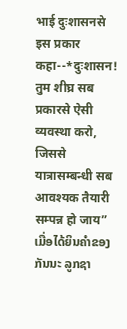भाई दुःशासनसे इस प्रकार कहा--*दुःशासन! तुम शीघ्र सब प्रकारसे ऐसी व्यवस्था करो, जिससे यात्रासम्बन्धी सब आवश्यक तैयारी सम्पन्न हो जाय”
ເມື່ອໄດ້ຍິນຄໍາຂອງກັນນະ ລູກຊາ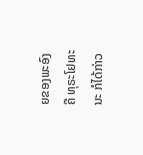ຍຂອງພະອົງ ຄື ທຸຣະໂຢທະນະ ກໍໄດ້ກ່າວ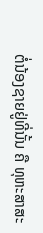ຕໍ່ນ້ອງຊາຍຢູ່ທີ່ນັ້ນ ຄື ທຸຫະສາສະ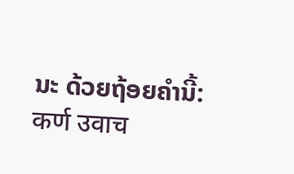ນະ ດ້ວຍຖ້ອຍຄໍານີ້:
कर्ण उवाच